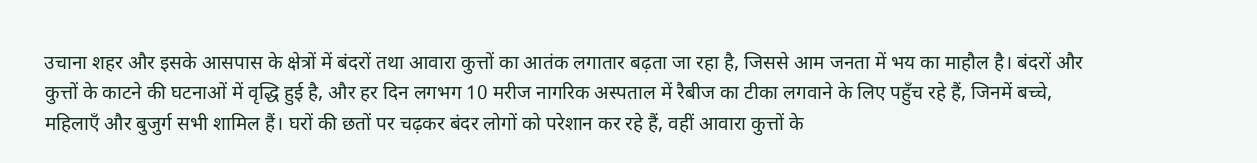उचाना शहर और इसके आसपास के क्षेत्रों में बंदरों तथा आवारा कुत्तों का आतंक लगातार बढ़ता जा रहा है, जिससे आम जनता में भय का माहौल है। बंदरों और कुत्तों के काटने की घटनाओं में वृद्धि हुई है, और हर दिन लगभग 10 मरीज नागरिक अस्पताल में रैबीज का टीका लगवाने के लिए पहुँच रहे हैं, जिनमें बच्चे, महिलाएँ और बुजुर्ग सभी शामिल हैं। घरों की छतों पर चढ़कर बंदर लोगों को परेशान कर रहे हैं, वहीं आवारा कुत्तों के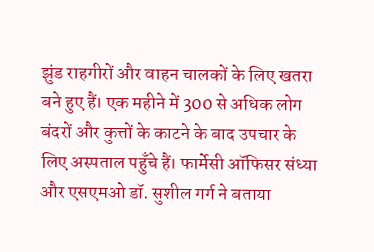झुंड राहगीरों और वाहन चालकों के लिए खतरा बने हुए हैं। एक महीने में 300 से अधिक लोग बंदरों और कुत्तों के काटने के बाद उपचार के लिए अस्पताल पहुँचे हैं। फार्मेसी ऑफिसर संध्या और एसएमओ डॉ. सुशील गर्ग ने बताया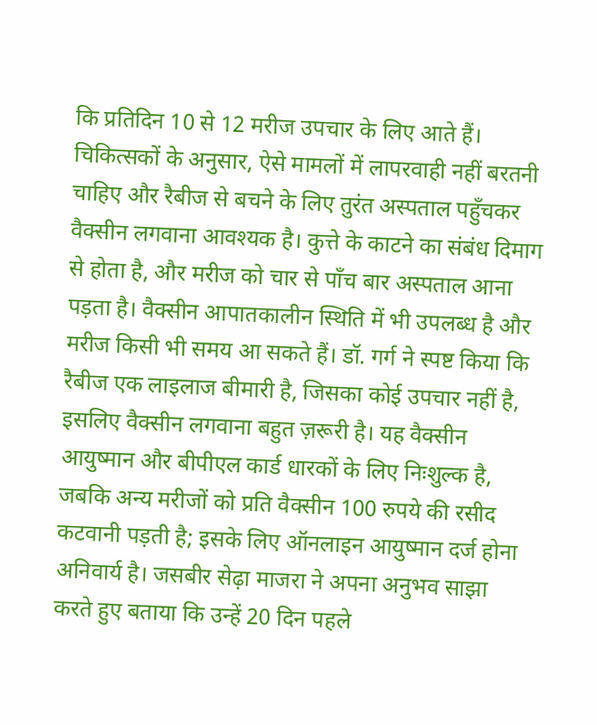कि प्रतिदिन 10 से 12 मरीज उपचार के लिए आते हैं। चिकित्सकों के अनुसार, ऐसे मामलों में लापरवाही नहीं बरतनी चाहिए और रैबीज से बचने के लिए तुरंत अस्पताल पहुँचकर वैक्सीन लगवाना आवश्यक है। कुत्ते के काटने का संबंध दिमाग से होता है, और मरीज को चार से पाँच बार अस्पताल आना पड़ता है। वैक्सीन आपातकालीन स्थिति में भी उपलब्ध है और मरीज किसी भी समय आ सकते हैं। डॉ. गर्ग ने स्पष्ट किया कि रैबीज एक लाइलाज बीमारी है, जिसका कोई उपचार नहीं है, इसलिए वैक्सीन लगवाना बहुत ज़रूरी है। यह वैक्सीन आयुष्मान और बीपीएल कार्ड धारकों के लिए निःशुल्क है, जबकि अन्य मरीजों को प्रति वैक्सीन 100 रुपये की रसीद कटवानी पड़ती है; इसके लिए ऑनलाइन आयुष्मान दर्ज होना अनिवार्य है। जसबीर सेढ़ा माजरा ने अपना अनुभव साझा करते हुए बताया कि उन्हें 20 दिन पहले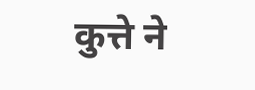कुत्ते ने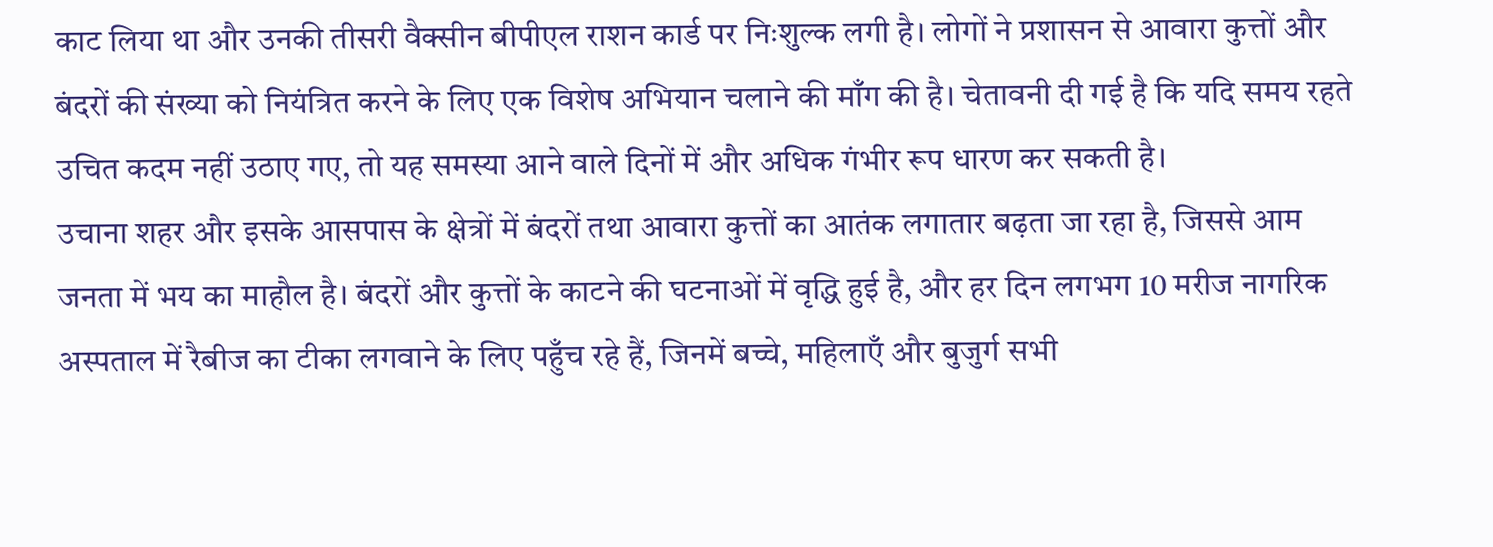काट लिया था और उनकी तीसरी वैक्सीन बीपीएल राशन कार्ड पर निःशुल्क लगी है। लोगों ने प्रशासन से आवारा कुत्तों और बंदरों की संख्या को नियंत्रित करने के लिए एक विशेष अभियान चलाने की माँग की है। चेतावनी दी गई है कि यदि समय रहते उचित कदम नहीं उठाए गए, तो यह समस्या आने वाले दिनों में और अधिक गंभीर रूप धारण कर सकती है।
उचाना शहर और इसके आसपास के क्षेत्रों में बंदरों तथा आवारा कुत्तों का आतंक लगातार बढ़ता जा रहा है, जिससे आम जनता में भय का माहौल है। बंदरों और कुत्तों के काटने की घटनाओं में वृद्धि हुई है, और हर दिन लगभग 10 मरीज नागरिक अस्पताल में रैबीज का टीका लगवाने के लिए पहुँच रहे हैं, जिनमें बच्चे, महिलाएँ और बुजुर्ग सभी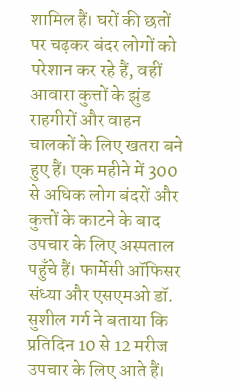शामिल हैं। घरों की छतों पर चढ़कर बंदर लोगों को परेशान कर रहे हैं, वहीं आवारा कुत्तों के झुंड राहगीरों और वाहन चालकों के लिए खतरा बने हुए हैं। एक महीने में 300 से अधिक लोग बंदरों और कुत्तों के काटने के बाद उपचार के लिए अस्पताल पहुँचे हैं। फार्मेसी ऑफिसर संध्या और एसएमओ डॉ. सुशील गर्ग ने बताया कि प्रतिदिन 10 से 12 मरीज उपचार के लिए आते हैं।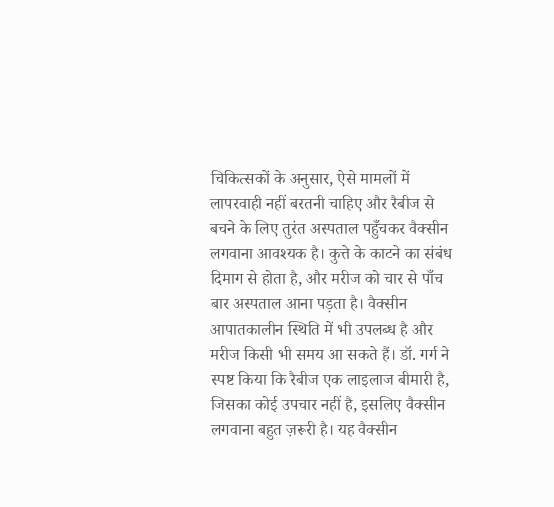चिकित्सकों के अनुसार, ऐसे मामलों में लापरवाही नहीं बरतनी चाहिए और रैबीज से बचने के लिए तुरंत अस्पताल पहुँचकर वैक्सीन लगवाना आवश्यक है। कुत्ते के काटने का संबंध दिमाग से होता है, और मरीज को चार से पाँच बार अस्पताल आना पड़ता है। वैक्सीन आपातकालीन स्थिति में भी उपलब्ध है और मरीज किसी भी समय आ सकते हैं। डॉ. गर्ग ने स्पष्ट किया कि रैबीज एक लाइलाज बीमारी है, जिसका कोई उपचार नहीं है, इसलिए वैक्सीन लगवाना बहुत ज़रूरी है। यह वैक्सीन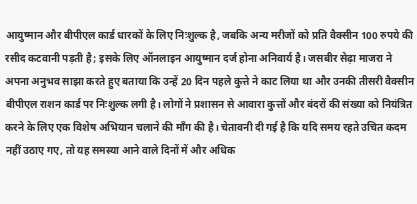आयुष्मान और बीपीएल कार्ड धारकों के लिए निःशुल्क है, जबकि अन्य मरीजों को प्रति वैक्सीन 100 रुपये की रसीद कटवानी पड़ती है; इसके लिए ऑनलाइन आयुष्मान दर्ज होना अनिवार्य है। जसबीर सेढ़ा माजरा ने अपना अनुभव साझा करते हुए बताया कि उन्हें 20 दिन पहले कुत्ते ने काट लिया था और उनकी तीसरी वैक्सीन बीपीएल राशन कार्ड पर निःशुल्क लगी है। लोगों ने प्रशासन से आवारा कुत्तों और बंदरों की संख्या को नियंत्रित करने के लिए एक विशेष अभियान चलाने की माँग की है। चेतावनी दी गई है कि यदि समय रहते उचित कदम नहीं उठाए गए, तो यह समस्या आने वाले दिनों में और अधिक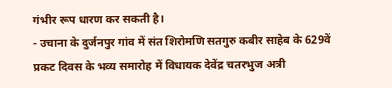गंभीर रूप धारण कर सकती है।
- उचाना के दुर्जनपुर गांव में संत शिरोमणि सतगुरु कबीर साहेब के 629वें प्रकट दिवस के भव्य समारोह में विधायक देवेंद्र चतरभुज अत्री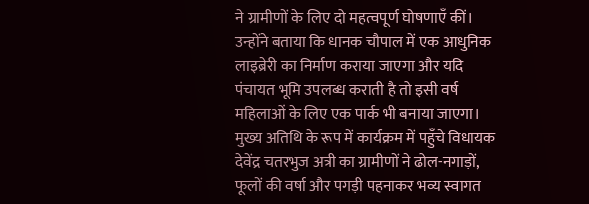ने ग्रामीणों के लिए दो महत्वपूर्ण घोषणाएँ कीं। उन्होंने बताया कि धानक चौपाल में एक आधुनिक लाइब्रेरी का निर्माण कराया जाएगा और यदि पंचायत भूमि उपलब्ध कराती है तो इसी वर्ष महिलाओं के लिए एक पार्क भी बनाया जाएगा। मुख्य अतिथि के रूप में कार्यक्रम में पहुँचे विधायक देवेंद्र चतरभुज अत्री का ग्रामीणों ने ढोल-नगाड़ों, फूलों की वर्षा और पगड़ी पहनाकर भव्य स्वागत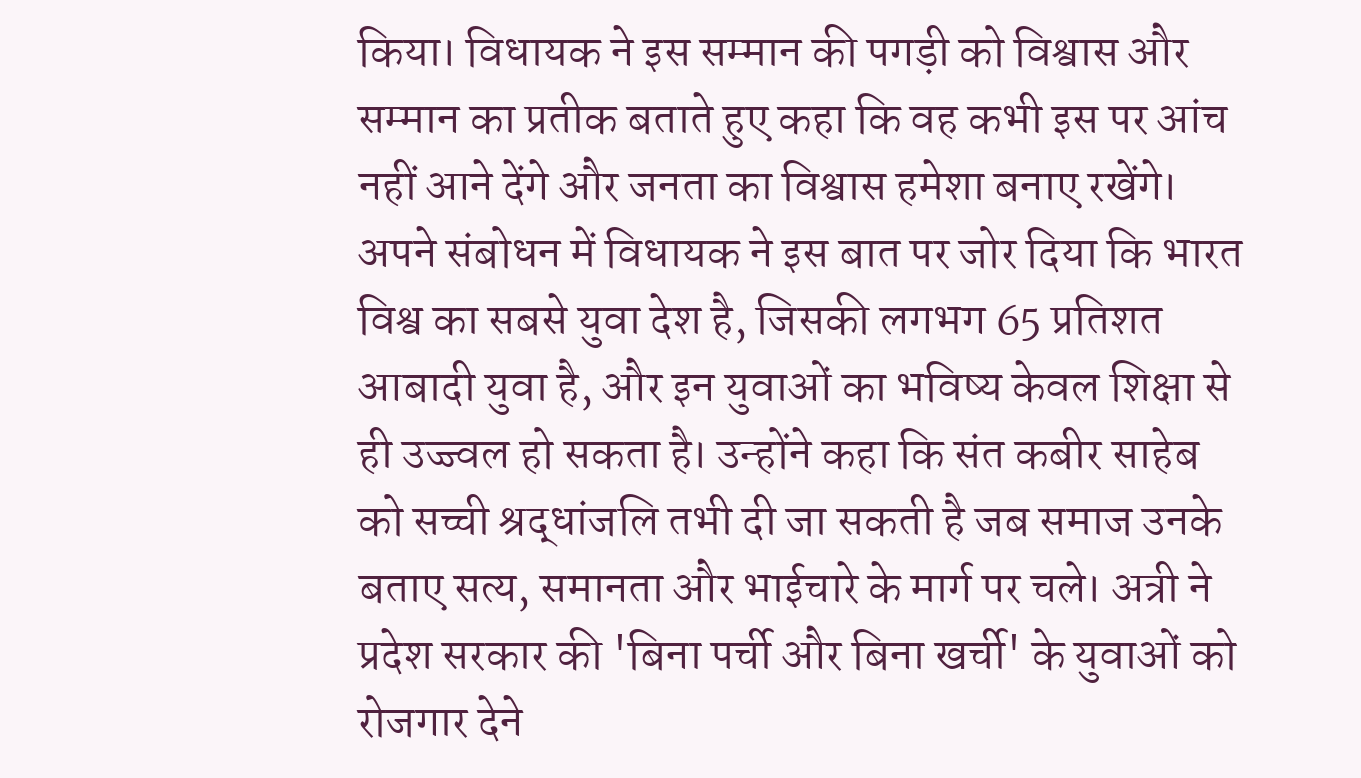किया। विधायक ने इस सम्मान की पगड़ी को विश्वास और सम्मान का प्रतीक बताते हुए कहा कि वह कभी इस पर आंच नहीं आने देंगे और जनता का विश्वास हमेशा बनाए रखेंगे। अपने संबोधन में विधायक ने इस बात पर जोर दिया कि भारत विश्व का सबसे युवा देश है, जिसकी लगभग 65 प्रतिशत आबादी युवा है, और इन युवाओं का भविष्य केवल शिक्षा से ही उज्ज्वल हो सकता है। उन्होंने कहा कि संत कबीर साहेब को सच्ची श्रद्धांजलि तभी दी जा सकती है जब समाज उनके बताए सत्य, समानता और भाईचारे के मार्ग पर चले। अत्री ने प्रदेश सरकार की 'बिना पर्ची और बिना खर्ची' के युवाओं को रोजगार देने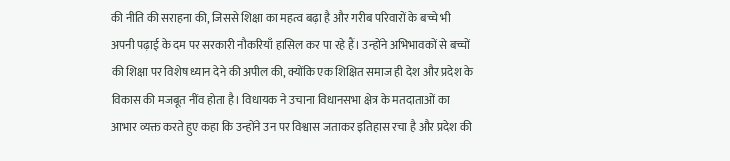की नीति की सराहना की, जिससे शिक्षा का महत्व बढ़ा है और गरीब परिवारों के बच्चे भी अपनी पढ़ाई के दम पर सरकारी नौकरियाँ हासिल कर पा रहे हैं। उन्होंने अभिभावकों से बच्चों की शिक्षा पर विशेष ध्यान देने की अपील की, क्योंकि एक शिक्षित समाज ही देश और प्रदेश के विकास की मजबूत नींव होता है। विधायक ने उचाना विधानसभा क्षेत्र के मतदाताओं का आभार व्यक्त करते हुए कहा कि उन्होंने उन पर विश्वास जताकर इतिहास रचा है और प्रदेश की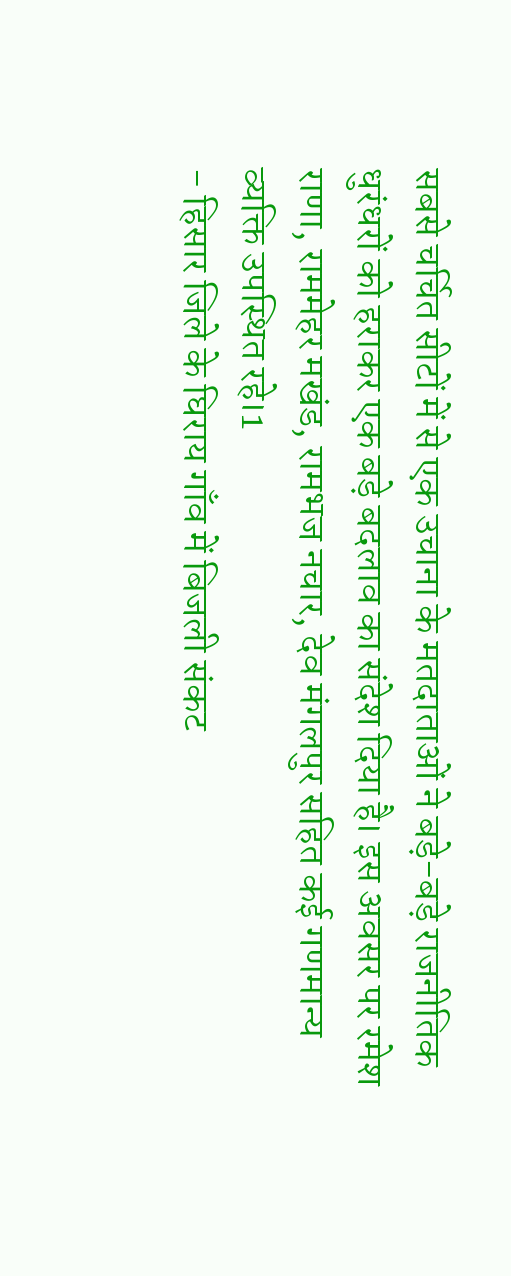सबसे चर्चित सीटों में से एक उचाना के मतदाताओं ने बड़े-बड़े राजनीतिक धुरंधरों को हराकर एक बड़े बदलाव का संदेश दिया है। इस अवसर पर रमेश राणा, राममेहर मखंड, रामभज नचार, देव मंगलपुर सहित कई गणमान्य व्यक्ति उपस्थित रहे।1
- हिसार जिले के घिराय गाँव में बिजली संकट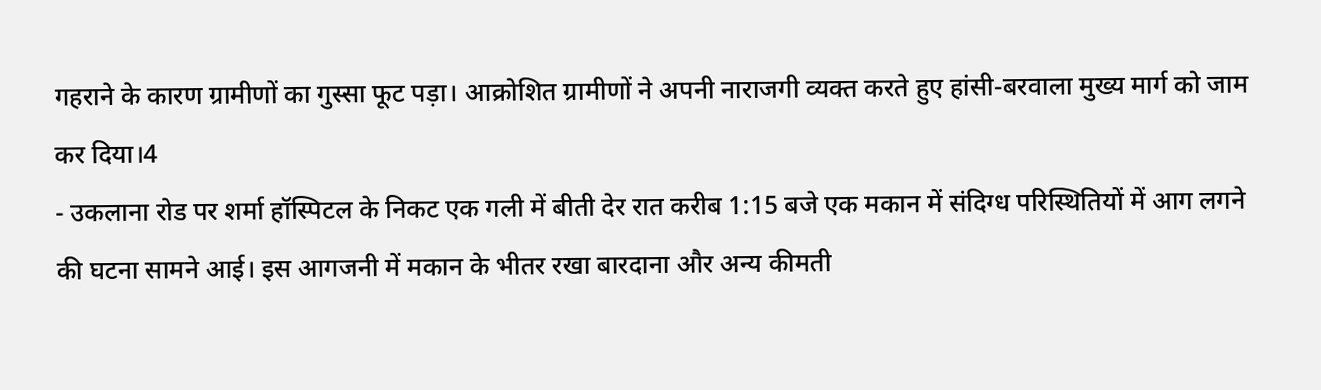गहराने के कारण ग्रामीणों का गुस्सा फूट पड़ा। आक्रोशित ग्रामीणों ने अपनी नाराजगी व्यक्त करते हुए हांसी-बरवाला मुख्य मार्ग को जाम कर दिया।4
- उकलाना रोड पर शर्मा हॉस्पिटल के निकट एक गली में बीती देर रात करीब 1:15 बजे एक मकान में संदिग्ध परिस्थितियों में आग लगने की घटना सामने आई। इस आगजनी में मकान के भीतर रखा बारदाना और अन्य कीमती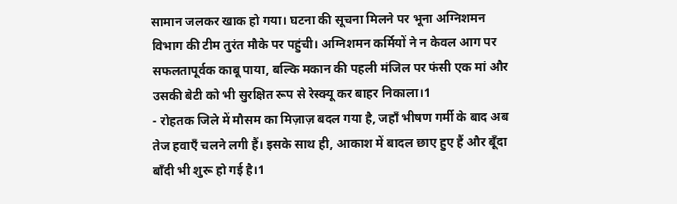सामान जलकर खाक हो गया। घटना की सूचना मिलने पर भूना अग्निशमन विभाग की टीम तुरंत मौके पर पहुंची। अग्निशमन कर्मियों ने न केवल आग पर सफलतापूर्वक काबू पाया, बल्कि मकान की पहली मंजिल पर फंसी एक मां और उसकी बेटी को भी सुरक्षित रूप से रेस्क्यू कर बाहर निकाला।1
- रोहतक जिले में मौसम का मिज़ाज़ बदल गया है, जहाँ भीषण गर्मी के बाद अब तेज हवाएँ चलने लगी हैं। इसके साथ ही, आकाश में बादल छाए हुए हैं और बूँदा बाँदी भी शुरू हो गई है।1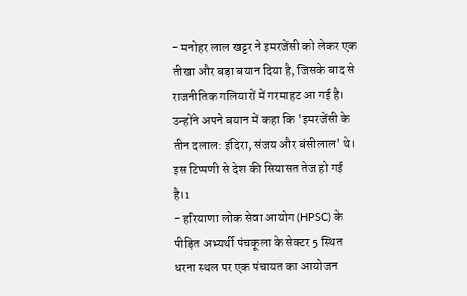- मनोहर लाल खट्टर ने इमरजेंसी को लेकर एक तीखा और बड़ा बयान दिया है, जिसके बाद से राजनीतिक गलियारों में गरमाहट आ गई है। उन्होंने अपने बयान में कहा कि 'इमरजेंसी के तीन दलाल: इंदिरा, संजय और बंसीलाल' थे। इस टिप्पणी से देश की सियासत तेज हो गई है।1
- हरियाणा लोक सेवा आयोग (HPSC) के पीड़ित अभ्यर्थी पंचकूला के सेक्टर 5 स्थित धरना स्थल पर एक पंचायत का आयोजन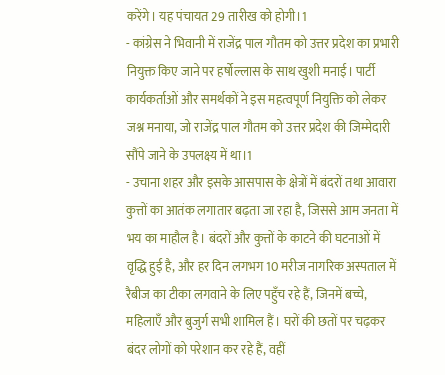करेंगे। यह पंचायत 29 तारीख को होगी।1
- कांग्रेस ने भिवानी में राजेंद्र पाल गौतम को उत्तर प्रदेश का प्रभारी नियुक्त किए जाने पर हर्षोल्लास के साथ खुशी मनाई। पार्टी कार्यकर्ताओं और समर्थकों ने इस महत्वपूर्ण नियुक्ति को लेकर जश्न मनाया, जो राजेंद्र पाल गौतम को उत्तर प्रदेश की जिम्मेदारी सौंपे जाने के उपलक्ष्य में था।1
- उचाना शहर और इसके आसपास के क्षेत्रों में बंदरों तथा आवारा कुत्तों का आतंक लगातार बढ़ता जा रहा है, जिससे आम जनता में भय का माहौल है। बंदरों और कुत्तों के काटने की घटनाओं में वृद्धि हुई है, और हर दिन लगभग 10 मरीज नागरिक अस्पताल में रैबीज का टीका लगवाने के लिए पहुँच रहे हैं, जिनमें बच्चे, महिलाएँ और बुजुर्ग सभी शामिल हैं। घरों की छतों पर चढ़कर बंदर लोगों को परेशान कर रहे हैं, वहीं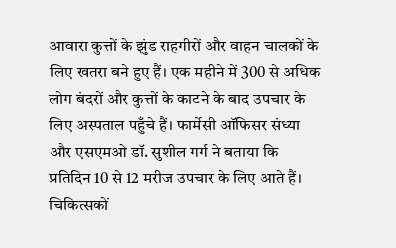आवारा कुत्तों के झुंड राहगीरों और वाहन चालकों के लिए खतरा बने हुए हैं। एक महीने में 300 से अधिक लोग बंदरों और कुत्तों के काटने के बाद उपचार के लिए अस्पताल पहुँचे हैं। फार्मेसी ऑफिसर संध्या और एसएमओ डॉ. सुशील गर्ग ने बताया कि प्रतिदिन 10 से 12 मरीज उपचार के लिए आते हैं। चिकित्सकों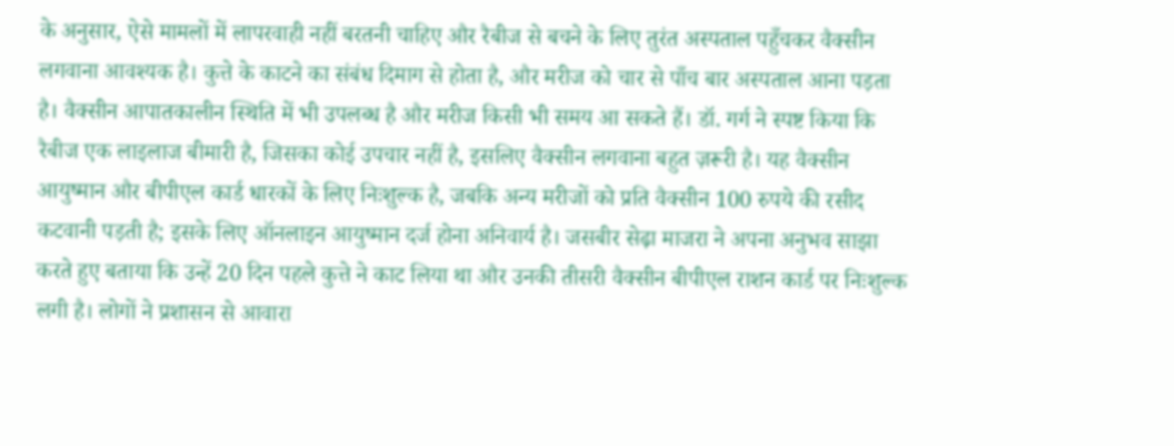के अनुसार, ऐसे मामलों में लापरवाही नहीं बरतनी चाहिए और रैबीज से बचने के लिए तुरंत अस्पताल पहुँचकर वैक्सीन लगवाना आवश्यक है। कुत्ते के काटने का संबंध दिमाग से होता है, और मरीज को चार से पाँच बार अस्पताल आना पड़ता है। वैक्सीन आपातकालीन स्थिति में भी उपलब्ध है और मरीज किसी भी समय आ सकते हैं। डॉ. गर्ग ने स्पष्ट किया कि रैबीज एक लाइलाज बीमारी है, जिसका कोई उपचार नहीं है, इसलिए वैक्सीन लगवाना बहुत ज़रूरी है। यह वैक्सीन आयुष्मान और बीपीएल कार्ड धारकों के लिए निःशुल्क है, जबकि अन्य मरीजों को प्रति वैक्सीन 100 रुपये की रसीद कटवानी पड़ती है; इसके लिए ऑनलाइन आयुष्मान दर्ज होना अनिवार्य है। जसबीर सेढ़ा माजरा ने अपना अनुभव साझा करते हुए बताया कि उन्हें 20 दिन पहले कुत्ते ने काट लिया था और उनकी तीसरी वैक्सीन बीपीएल राशन कार्ड पर निःशुल्क लगी है। लोगों ने प्रशासन से आवारा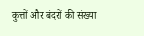कुत्तों और बंदरों की संख्या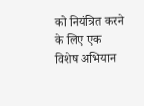को नियंत्रित करने के लिए एक विशेष अभियान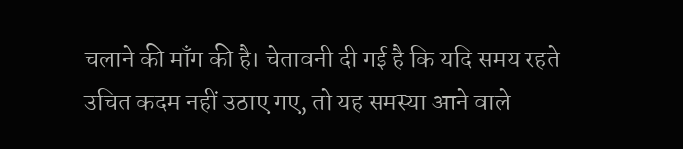चलाने की माँग की है। चेतावनी दी गई है कि यदि समय रहते उचित कदम नहीं उठाए गए, तो यह समस्या आने वाले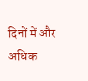दिनों में और अधिक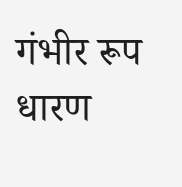गंभीर रूप धारण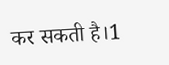कर सकती है।1